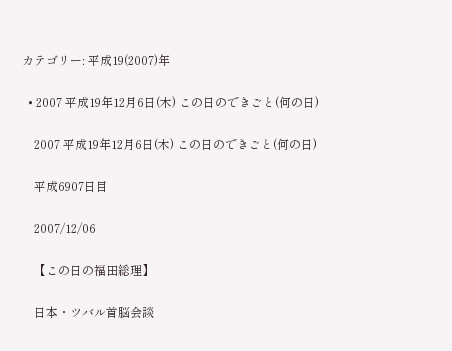カテゴリー: 平成19(2007)年

  • 2007 平成19年12月6日(木) この日のできごと(何の日)

    2007 平成19年12月6日(木) この日のできごと(何の日)

    平成6907日目

    2007/12/06

    【この日の福田総理】

    日本・ツバル首脳会談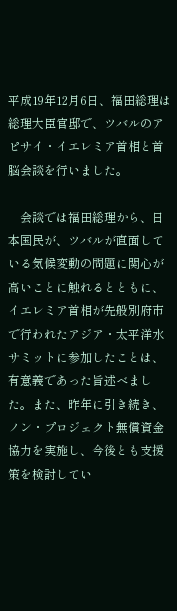平成19年12月6日、福田総理は総理大臣官邸で、ツバルのアピサイ・イエレミア首相と首脳会談を行いました。

    会談では福田総理から、日本国民が、ツバルが直面している気候変動の問題に関心が高いことに触れるとともに、イエレミア首相が先般別府市で行われたアジア・太平洋水サミットに参加したことは、有意義であった旨述べました。また、昨年に引き続き、ノン・プロジェクト無償資金協力を実施し、今後とも支援策を検討してい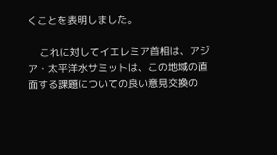くことを表明しました。

    これに対してイエレミア首相は、アジア・太平洋水サミットは、この地域の直面する課題についての良い意見交換の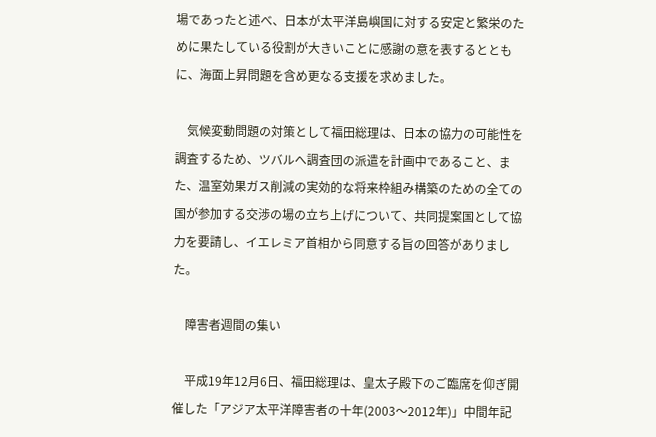場であったと述べ、日本が太平洋島嶼国に対する安定と繁栄のために果たしている役割が大きいことに感謝の意を表するとともに、海面上昇問題を含め更なる支援を求めました。

    気候変動問題の対策として福田総理は、日本の協力の可能性を調査するため、ツバルへ調査団の派遣を計画中であること、また、温室効果ガス削減の実効的な将来枠組み構築のための全ての国が参加する交渉の場の立ち上げについて、共同提案国として協力を要請し、イエレミア首相から同意する旨の回答がありました。

    障害者週間の集い

    平成19年12月6日、福田総理は、皇太子殿下のご臨席を仰ぎ開催した「アジア太平洋障害者の十年(2003〜2012年)」中間年記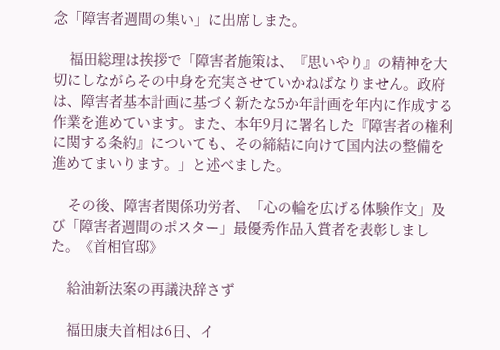念「障害者週間の集い」に出席しまた。

    福田総理は挨拶で「障害者施策は、『思いやり』の精神を大切にしながらその中身を充実させていかねばなりません。政府は、障害者基本計画に基づく新たな5か年計画を年内に作成する作業を進めています。また、本年9月に署名した『障害者の権利に関する条約』についても、その締結に向けて国内法の整備を進めてまいります。」と述べました。

    その後、障害者関係功労者、「心の輪を広げる体験作文」及び「障害者週間のポスター」最優秀作品入賞者を表彰しました。《首相官邸》

    給油新法案の再議決辞さず

    福田康夫首相は6日、イ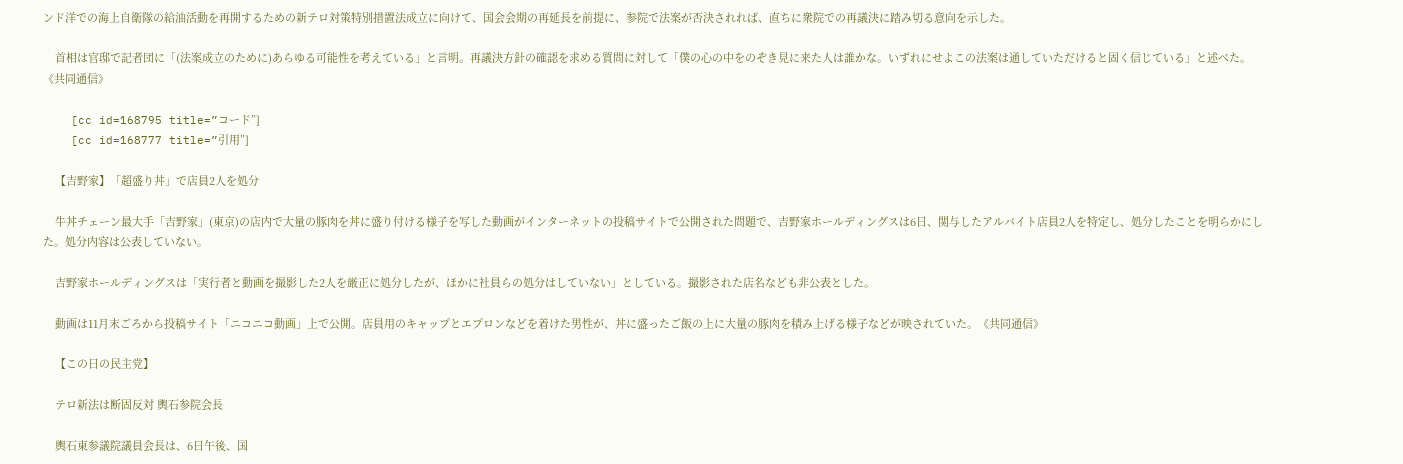ンド洋での海上自衛隊の給油活動を再開するための新テロ対策特別措置法成立に向けて、国会会期の再延長を前提に、参院で法案が否決されれば、直ちに衆院での再議決に踏み切る意向を示した。

    首相は官邸で記者団に「(法案成立のために)あらゆる可能性を考えている」と言明。再議決方針の確認を求める質問に対して「僕の心の中をのぞき見に来た人は誰かな。いずれにせよこの法案は通していただけると固く信じている」と述べた。《共同通信》

    [cc id=168795 title=”コード”]
    [cc id=168777 title=”引用”]

    【吉野家】「超盛り丼」で店員2人を処分

    牛丼チェーン最大手「吉野家」(東京)の店内で大量の豚肉を丼に盛り付ける様子を写した動画がインターネットの投稿サイトで公開された問題で、吉野家ホールディングスは6日、関与したアルバイト店員2人を特定し、処分したことを明らかにした。処分内容は公表していない。

    吉野家ホールディングスは「実行者と動画を撮影した2人を厳正に処分したが、ほかに社員らの処分はしていない」としている。撮影された店名なども非公表とした。

    動画は11月末ごろから投稿サイト「ニコニコ動画」上で公開。店員用のキャップとエプロンなどを着けた男性が、丼に盛ったご飯の上に大量の豚肉を積み上げる様子などが映されていた。《共同通信》

    【この日の民主党】

    テロ新法は断固反対 輿石参院会長

    輿石東参議院議員会長は、6日午後、国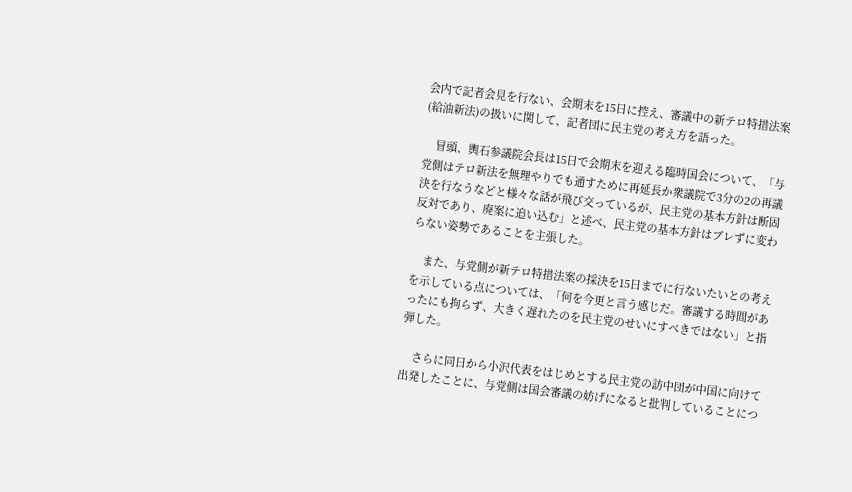会内で記者会見を行ない、会期末を15日に控え、審議中の新テロ特措法案(給油新法)の扱いに関して、記者団に民主党の考え方を語った。

    冒頭、輿石参議院会長は15日で会期末を迎える臨時国会について、「与党側はテロ新法を無理やりでも通すために再延長か衆議院で3分の2の再議決を行なうなどと様々な話が飛び交っているが、民主党の基本方針は断固反対であり、廃案に追い込む」と述べ、民主党の基本方針はブレずに変わらない姿勢であることを主張した。

    また、与党側が新テロ特措法案の採決を15日までに行ないたいとの考えを示している点については、「何を今更と言う感じだ。審議する時間があったにも拘らず、大きく遅れたのを民主党のせいにすべきではない」と指弾した。

    さらに同日から小沢代表をはじめとする民主党の訪中団が中国に向けて出発したことに、与党側は国会審議の妨げになると批判していることにつ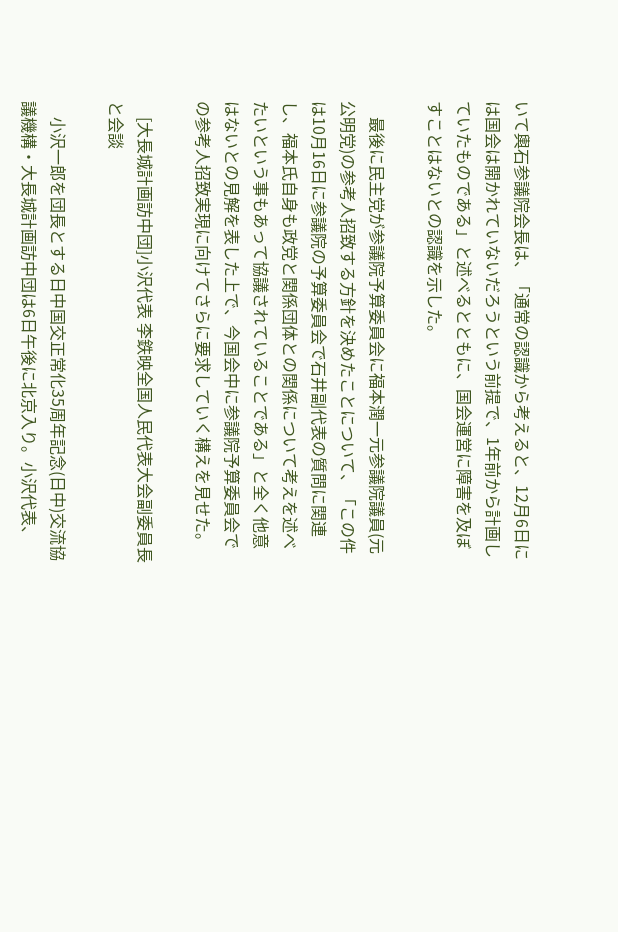いて輿石参議院会長は、「通常の認識から考えると、12月6日には国会は開かれていないだろうという前提で、1年前から計画していたものである」と述べるとともに、国会運営に障害を及ぼすことはないとの認識を示した。

    最後に民主党が参議院予算委員会に福本潤一元参議院議員(元公明党)の参考人招致する方針を決めたことについて、「この件は10月16日に参議院の予算委員会で石井副代表の質問に関連し、福本氏自身も政党と関係団体との関係について考えを述べたいという事もあって協議されていることである」と全く他意はないとの見解を表した上で、今国会中に参議院予算委員会での参考人招致実現に向けてさらに要求していく構えを見せた。

    [大長城計画訪中団]小沢代表 李鉄映全国人民代表大会副委員長と会談

    小沢一郎を団長とする日中国交正常化35周年記念(日中)交流協議機構・大長城計画訪中団は6日午後に北京入り。小沢代表、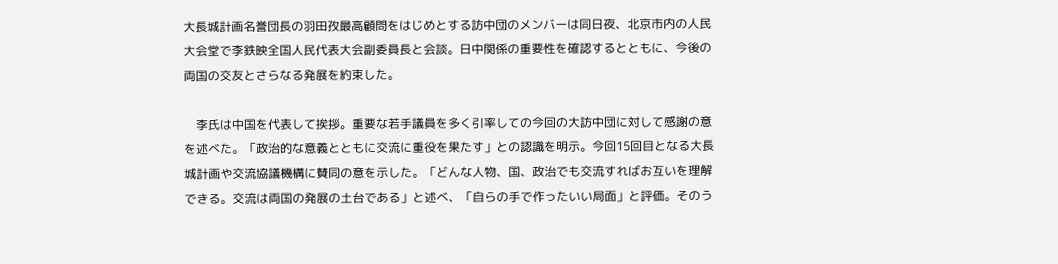大長城計画名誉団長の羽田孜最高顧問をはじめとする訪中団のメンバーは同日夜、北京市内の人民大会堂で李鉄映全国人民代表大会副委員長と会談。日中関係の重要性を確認するとともに、今後の両国の交友とさらなる発展を約束した。

    李氏は中国を代表して挨拶。重要な若手議員を多く引率しての今回の大訪中団に対して感謝の意を述べた。「政治的な意義とともに交流に重役を果たす」との認識を明示。今回15回目となる大長城計画や交流協議機構に賛同の意を示した。「どんな人物、国、政治でも交流すればお互いを理解できる。交流は両国の発展の土台である」と述べ、「自らの手で作ったいい局面」と評価。そのう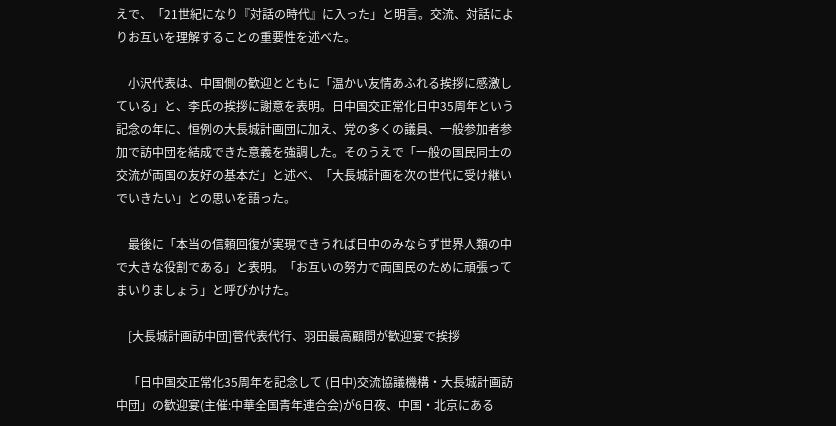えで、「21世紀になり『対話の時代』に入った」と明言。交流、対話によりお互いを理解することの重要性を述べた。

    小沢代表は、中国側の歓迎とともに「温かい友情あふれる挨拶に感激している」と、李氏の挨拶に謝意を表明。日中国交正常化日中35周年という記念の年に、恒例の大長城計画団に加え、党の多くの議員、一般参加者参加で訪中団を結成できた意義を強調した。そのうえで「一般の国民同士の交流が両国の友好の基本だ」と述べ、「大長城計画を次の世代に受け継いでいきたい」との思いを語った。

    最後に「本当の信頼回復が実現できうれば日中のみならず世界人類の中で大きな役割である」と表明。「お互いの努力で両国民のために頑張ってまいりましょう」と呼びかけた。

    [大長城計画訪中団]菅代表代行、羽田最高顧問が歓迎宴で挨拶

    「日中国交正常化35周年を記念して (日中)交流協議機構・大長城計画訪中団」の歓迎宴(主催:中華全国青年連合会)が6日夜、中国・北京にある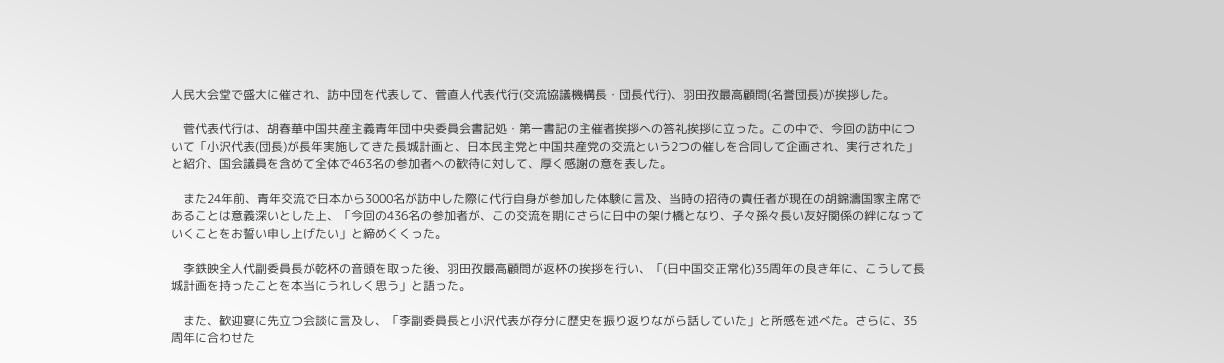人民大会堂で盛大に催され、訪中団を代表して、菅直人代表代行(交流協議機構長・団長代行)、羽田孜最高顧問(名誉団長)が挨拶した。

    菅代表代行は、胡春華中国共産主義青年団中央委員会書記処・第一書記の主催者挨拶への答礼挨拶に立った。この中で、今回の訪中について「小沢代表(団長)が長年実施してきた長城計画と、日本民主党と中国共産党の交流という2つの催しを合同して企画され、実行された」と紹介、国会議員を含めて全体で463名の参加者への歓待に対して、厚く感謝の意を表した。

    また24年前、青年交流で日本から3000名が訪中した際に代行自身が参加した体験に言及、当時の招待の責任者が現在の胡錦濤国家主席であることは意義深いとした上、「今回の436名の参加者が、この交流を期にさらに日中の架け橋となり、子々孫々長い友好関係の絆になっていくことをお誓い申し上げたい」と締めくくった。

    李鉄映全人代副委員長が乾杯の音頭を取った後、羽田孜最高顧問が返杯の挨拶を行い、「(日中国交正常化)35周年の良き年に、こうして長城計画を持ったことを本当にうれしく思う」と語った。

    また、歓迎宴に先立つ会談に言及し、「李副委員長と小沢代表が存分に歴史を振り返りながら話していた」と所感を述べた。さらに、35周年に合わせた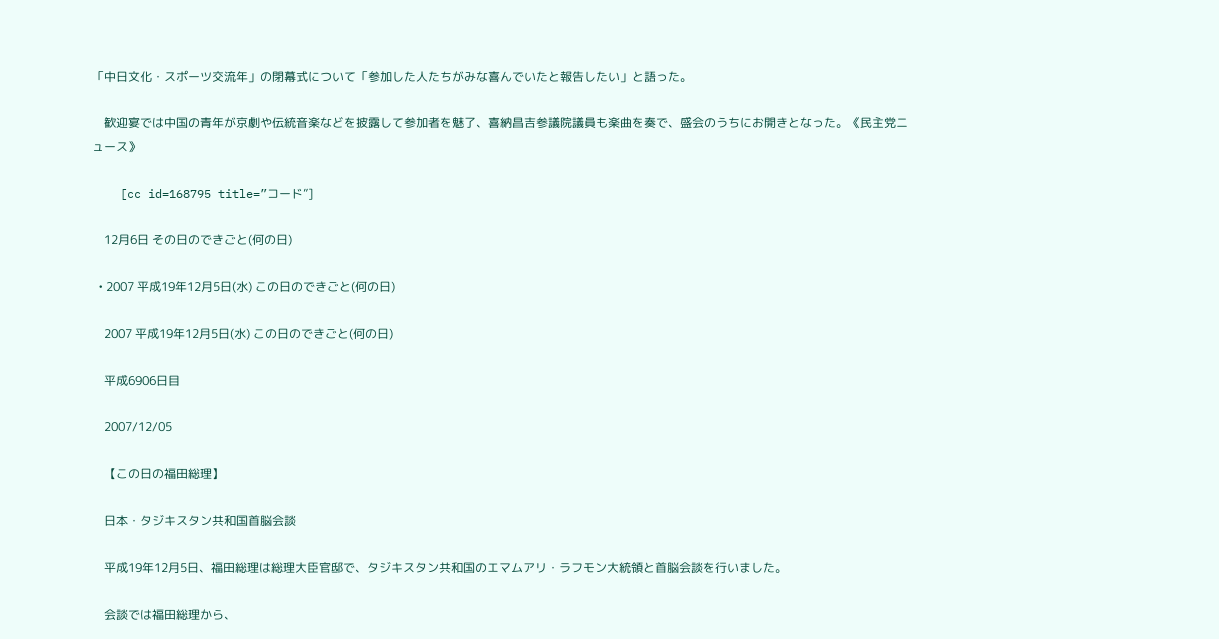「中日文化・スポーツ交流年」の閉幕式について「参加した人たちがみな喜んでいたと報告したい」と語った。

    歓迎宴では中国の青年が京劇や伝統音楽などを披露して参加者を魅了、喜納昌吉参議院議員も楽曲を奏で、盛会のうちにお開きとなった。《民主党ニュース》

    [cc id=168795 title=”コード”]

    12月6日 その日のできごと(何の日)

  • 2007 平成19年12月5日(水) この日のできごと(何の日)

    2007 平成19年12月5日(水) この日のできごと(何の日)

    平成6906日目

    2007/12/05

    【この日の福田総理】

    日本・タジキスタン共和国首脳会談

    平成19年12月5日、福田総理は総理大臣官邸で、タジキスタン共和国のエマムアリ・ラフモン大統領と首脳会談を行いました。

    会談では福田総理から、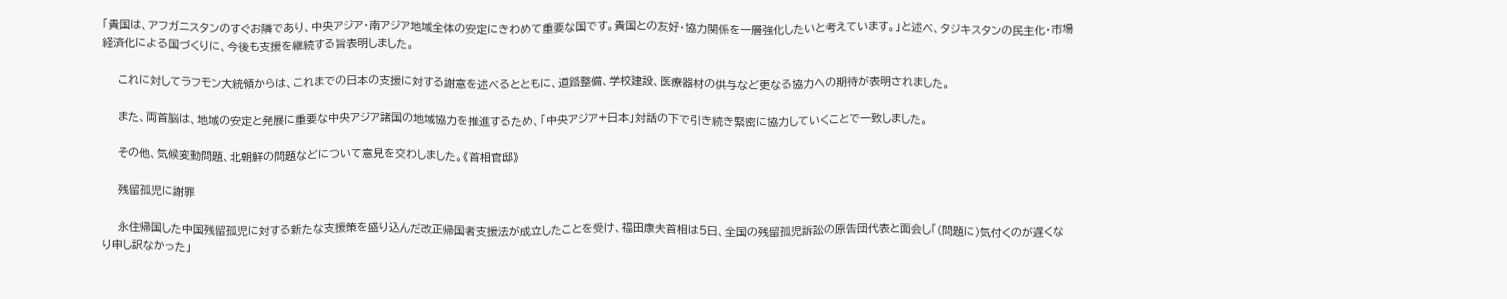「貴国は、アフガニスタンのすぐお隣であり、中央アジア・南アジア地域全体の安定にきわめて重要な国です。貴国との友好・協力関係を一層強化したいと考えています。」と述べ、タジキスタンの民主化・市場経済化による国づくりに、今後も支援を継続する旨表明しました。

    これに対してラフモン大統領からは、これまでの日本の支援に対する謝意を述べるとともに、道路整備、学校建設、医療器材の供与など更なる協力への期待が表明されました。

    また、両首脳は、地域の安定と発展に重要な中央アジア諸国の地域協力を推進するため、「中央アジア+日本」対話の下で引き続き緊密に協力していくことで一致しました。

    その他、気候変動問題、北朝鮮の問題などについて意見を交わしました。《首相官邸》

    残留孤児に謝罪

    永住帰国した中国残留孤児に対する新たな支援策を盛り込んだ改正帰国者支援法が成立したことを受け、福田康夫首相は5日、全国の残留孤児訴訟の原告団代表と面会し「(問題に)気付くのが遅くなり申し訳なかった」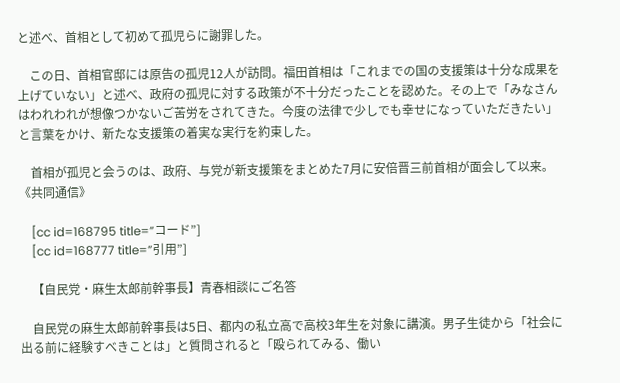と述べ、首相として初めて孤児らに謝罪した。

    この日、首相官邸には原告の孤児12人が訪問。福田首相は「これまでの国の支援策は十分な成果を上げていない」と述べ、政府の孤児に対する政策が不十分だったことを認めた。その上で「みなさんはわれわれが想像つかないご苦労をされてきた。今度の法律で少しでも幸せになっていただきたい」と言葉をかけ、新たな支援策の着実な実行を約束した。

    首相が孤児と会うのは、政府、与党が新支援策をまとめた7月に安倍晋三前首相が面会して以来。《共同通信》

    [cc id=168795 title=”コード”]
    [cc id=168777 title=”引用”]

    【自民党・麻生太郎前幹事長】青春相談にご名答

    自民党の麻生太郎前幹事長は5日、都内の私立高で高校3年生を対象に講演。男子生徒から「社会に出る前に経験すべきことは」と質問されると「殴られてみる、働い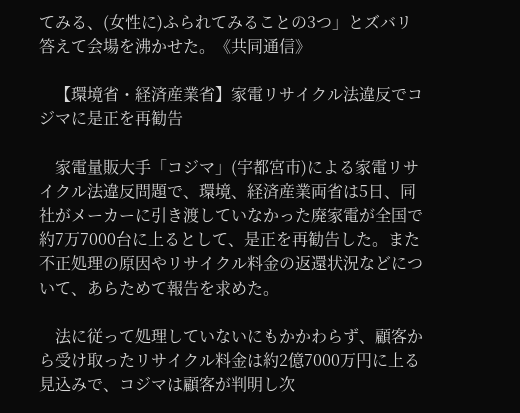てみる、(女性に)ふられてみることの3つ」とズバリ答えて会場を沸かせた。《共同通信》

    【環境省・経済産業省】家電リサイクル法違反でコジマに是正を再勧告

    家電量販大手「コジマ」(宇都宮市)による家電リサイクル法違反問題で、環境、経済産業両省は5日、同社がメーカーに引き渡していなかった廃家電が全国で約7万7000台に上るとして、是正を再勧告した。また不正処理の原因やリサイクル料金の返還状況などについて、あらためて報告を求めた。

    法に従って処理していないにもかかわらず、顧客から受け取ったリサイクル料金は約2億7000万円に上る見込みで、コジマは顧客が判明し次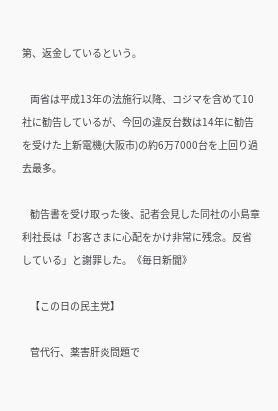第、返金しているという。

    両省は平成13年の法施行以降、コジマを含めて10社に勧告しているが、今回の違反台数は14年に勧告を受けた上新電機(大阪市)の約6万7000台を上回り過去最多。

    勧告書を受け取った後、記者会見した同社の小島章利社長は「お客さまに心配をかけ非常に残念。反省している」と謝罪した。《毎日新聞》

    【この日の民主党】

    菅代行、薬害肝炎問題で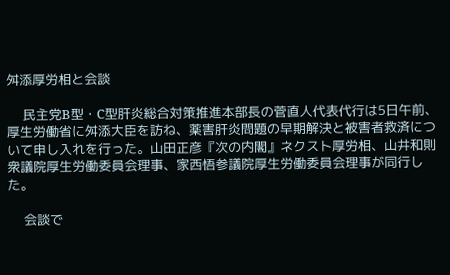舛添厚労相と会談

    民主党B型・C型肝炎総合対策推進本部長の菅直人代表代行は5日午前、厚生労働省に舛添大臣を訪ね、薬害肝炎問題の早期解決と被害者救済について申し入れを行った。山田正彦『次の内閣』ネクスト厚労相、山井和則衆議院厚生労働委員会理事、家西悟参議院厚生労働委員会理事が同行した。

    会談で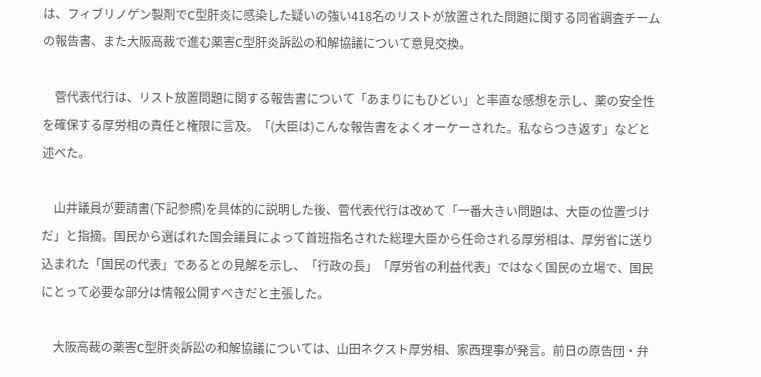は、フィブリノゲン製剤でC型肝炎に感染した疑いの強い418名のリストが放置された問題に関する同省調査チームの報告書、また大阪高裁で進む薬害C型肝炎訴訟の和解協議について意見交換。

    菅代表代行は、リスト放置問題に関する報告書について「あまりにもひどい」と率直な感想を示し、薬の安全性を確保する厚労相の責任と権限に言及。「(大臣は)こんな報告書をよくオーケーされた。私ならつき返す」などと述べた。

    山井議員が要請書(下記参照)を具体的に説明した後、菅代表代行は改めて「一番大きい問題は、大臣の位置づけだ」と指摘。国民から選ばれた国会議員によって首班指名された総理大臣から任命される厚労相は、厚労省に送り込まれた「国民の代表」であるとの見解を示し、「行政の長」「厚労省の利益代表」ではなく国民の立場で、国民にとって必要な部分は情報公開すべきだと主張した。

    大阪高裁の薬害C型肝炎訴訟の和解協議については、山田ネクスト厚労相、家西理事が発言。前日の原告団・弁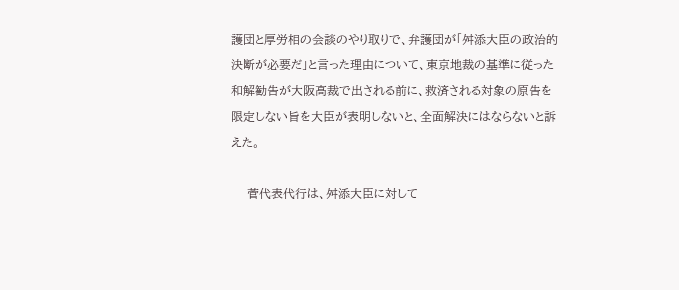護団と厚労相の会談のやり取りで、弁護団が「舛添大臣の政治的決断が必要だ」と言った理由について、東京地裁の基準に従った和解勧告が大阪高裁で出される前に、救済される対象の原告を限定しない旨を大臣が表明しないと、全面解決にはならないと訴えた。

    菅代表代行は、舛添大臣に対して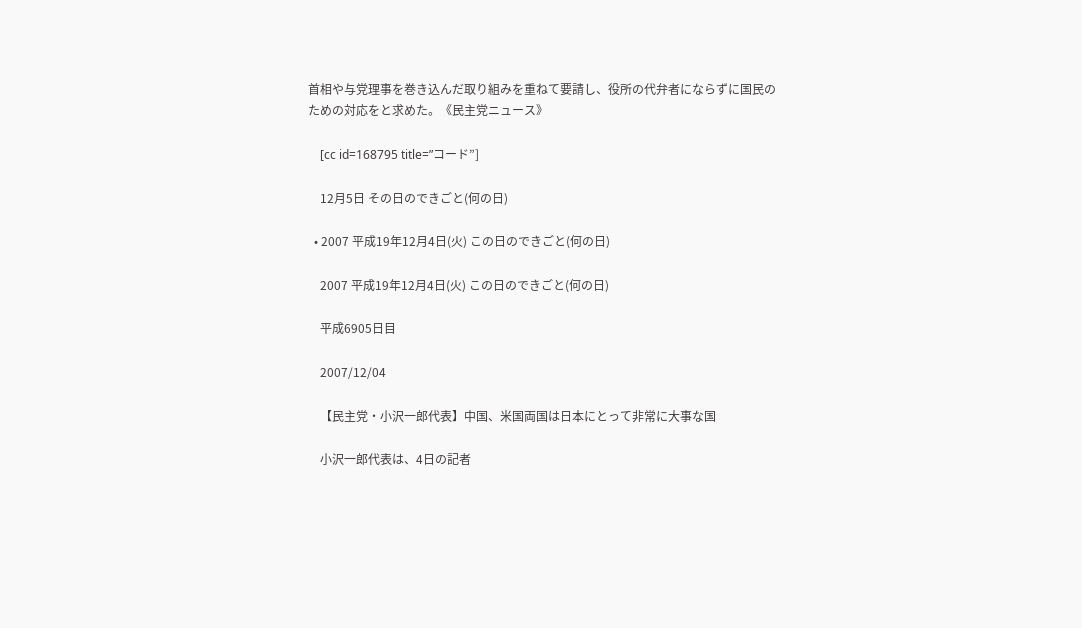首相や与党理事を巻き込んだ取り組みを重ねて要請し、役所の代弁者にならずに国民のための対応をと求めた。《民主党ニュース》

    [cc id=168795 title=”コード”]

    12月5日 その日のできごと(何の日)

  • 2007 平成19年12月4日(火) この日のできごと(何の日)

    2007 平成19年12月4日(火) この日のできごと(何の日)

    平成6905日目

    2007/12/04

    【民主党・小沢一郎代表】中国、米国両国は日本にとって非常に大事な国

    小沢一郎代表は、4日の記者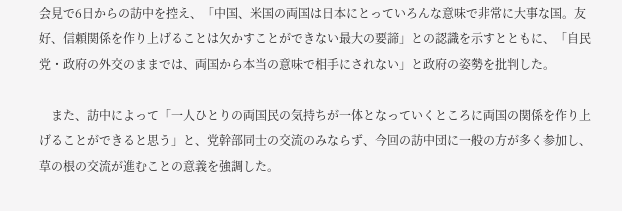会見で6日からの訪中を控え、「中国、米国の両国は日本にとっていろんな意味で非常に大事な国。友好、信頼関係を作り上げることは欠かすことができない最大の要諦」との認識を示すとともに、「自民党・政府の外交のままでは、両国から本当の意味で相手にされない」と政府の姿勢を批判した。

    また、訪中によって「一人ひとりの両国民の気持ちが一体となっていくところに両国の関係を作り上げることができると思う」と、党幹部同士の交流のみならず、今回の訪中団に一般の方が多く参加し、草の根の交流が進むことの意義を強調した。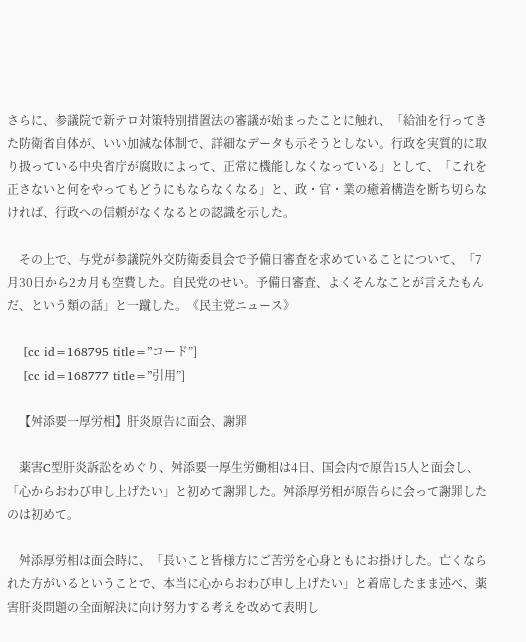さらに、参議院で新テロ対策特別措置法の審議が始まったことに触れ、「給油を行ってきた防衛省自体が、いい加減な体制で、詳細なデータも示そうとしない。行政を実質的に取り扱っている中央省庁が腐敗によって、正常に機能しなくなっている」として、「これを正さないと何をやってもどうにもならなくなる」と、政・官・業の癒着構造を断ち切らなければ、行政への信頼がなくなるとの認識を示した。

    その上で、与党が参議院外交防衛委員会で予備日審査を求めていることについて、「7月30日から2カ月も空費した。自民党のせい。予備日審査、よくそんなことが言えたもんだ、という類の話」と一蹴した。《民主党ニュース》

    [cc id=168795 title=”コード”]
    [cc id=168777 title=”引用”]

    【舛添要一厚労相】肝炎原告に面会、謝罪

    薬害C型肝炎訴訟をめぐり、舛添要一厚生労働相は4日、国会内で原告15人と面会し、「心からおわび申し上げたい」と初めて謝罪した。舛添厚労相が原告らに会って謝罪したのは初めて。

    舛添厚労相は面会時に、「長いこと皆様方にご苦労を心身ともにお掛けした。亡くなられた方がいるということで、本当に心からおわび申し上げたい」と着席したまま述べ、薬害肝炎問題の全面解決に向け努力する考えを改めて表明し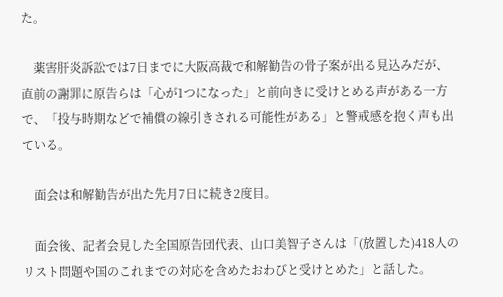た。

    薬害肝炎訴訟では7日までに大阪高裁で和解勧告の骨子案が出る見込みだが、直前の謝罪に原告らは「心が1つになった」と前向きに受けとめる声がある一方で、「投与時期などで補償の線引きされる可能性がある」と警戒感を抱く声も出ている。

    面会は和解勧告が出た先月7日に続き2度目。

    面会後、記者会見した全国原告団代表、山口美智子さんは「(放置した)418人のリスト問題や国のこれまでの対応を含めたおわびと受けとめた」と話した。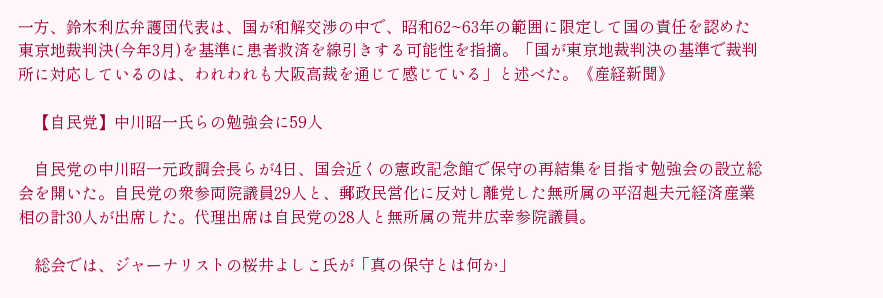一方、鈴木利広弁護団代表は、国が和解交渉の中で、昭和62~63年の範囲に限定して国の責任を認めた東京地裁判決(今年3月)を基準に患者救済を線引きする可能性を指摘。「国が東京地裁判決の基準で裁判所に対応しているのは、われわれも大阪高裁を通じて感じている」と述べた。《産経新聞》

    【自民党】中川昭一氏らの勉強会に59人

    自民党の中川昭一元政調会長らが4日、国会近くの憲政記念館で保守の再結集を目指す勉強会の設立総会を開いた。自民党の衆参両院議員29人と、郵政民営化に反対し離党した無所属の平沼赳夫元経済産業相の計30人が出席した。代理出席は自民党の28人と無所属の荒井広幸参院議員。

    総会では、ジャーナリストの桜井よしこ氏が「真の保守とは何か」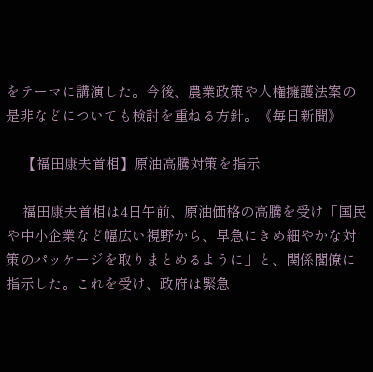をテーマに講演した。今後、農業政策や人権擁護法案の是非などについても検討を重ねる方針。《毎日新聞》

    【福田康夫首相】原油高騰対策を指示

    福田康夫首相は4日午前、原油価格の高騰を受け「国民や中小企業など幅広い視野から、早急にきめ細やかな対策のパッケージを取りまとめるように」と、関係閣僚に指示した。これを受け、政府は緊急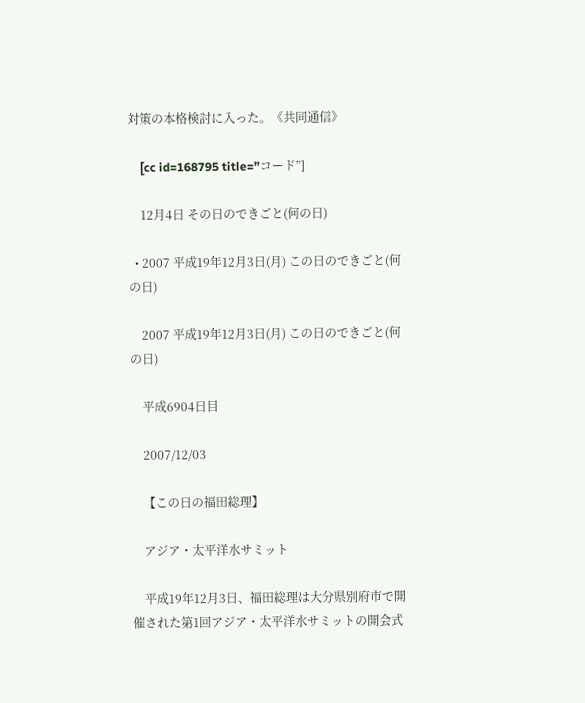対策の本格検討に入った。《共同通信》

    [cc id=168795 title=”コード”]

    12月4日 その日のできごと(何の日)

  • 2007 平成19年12月3日(月) この日のできごと(何の日)

    2007 平成19年12月3日(月) この日のできごと(何の日)

    平成6904日目

    2007/12/03

    【この日の福田総理】

    アジア・太平洋水サミット

    平成19年12月3日、福田総理は大分県別府市で開催された第1回アジア・太平洋水サミットの開会式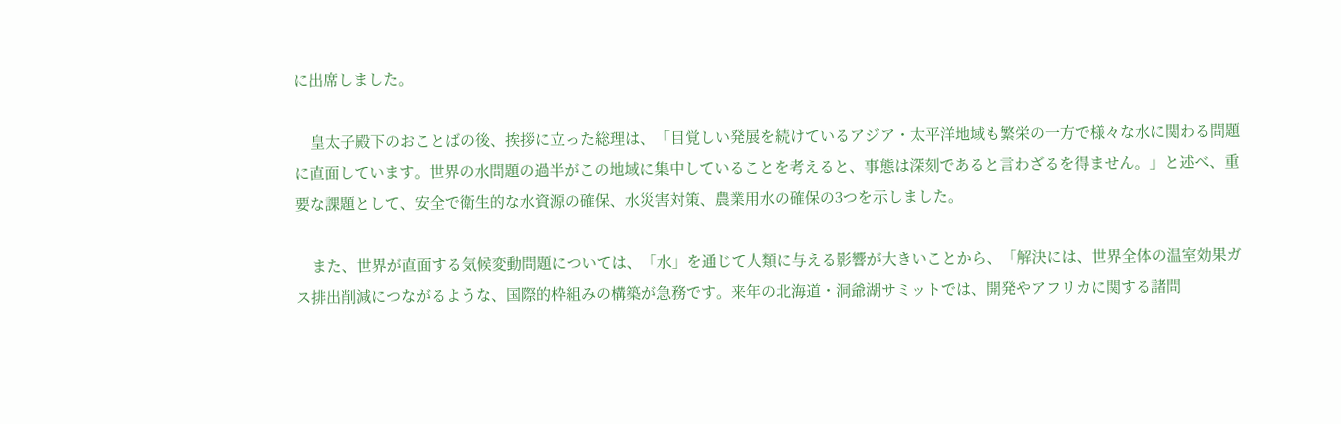に出席しました。

    皇太子殿下のおことばの後、挨拶に立った総理は、「目覚しい発展を続けているアジア・太平洋地域も繁栄の一方で様々な水に関わる問題に直面しています。世界の水問題の過半がこの地域に集中していることを考えると、事態は深刻であると言わざるを得ません。」と述べ、重要な課題として、安全で衛生的な水資源の確保、水災害対策、農業用水の確保の3つを示しました。

    また、世界が直面する気候変動問題については、「水」を通じて人類に与える影響が大きいことから、「解決には、世界全体の温室効果ガス排出削減につながるような、国際的枠組みの構築が急務です。来年の北海道・洞爺湖サミットでは、開発やアフリカに関する諸問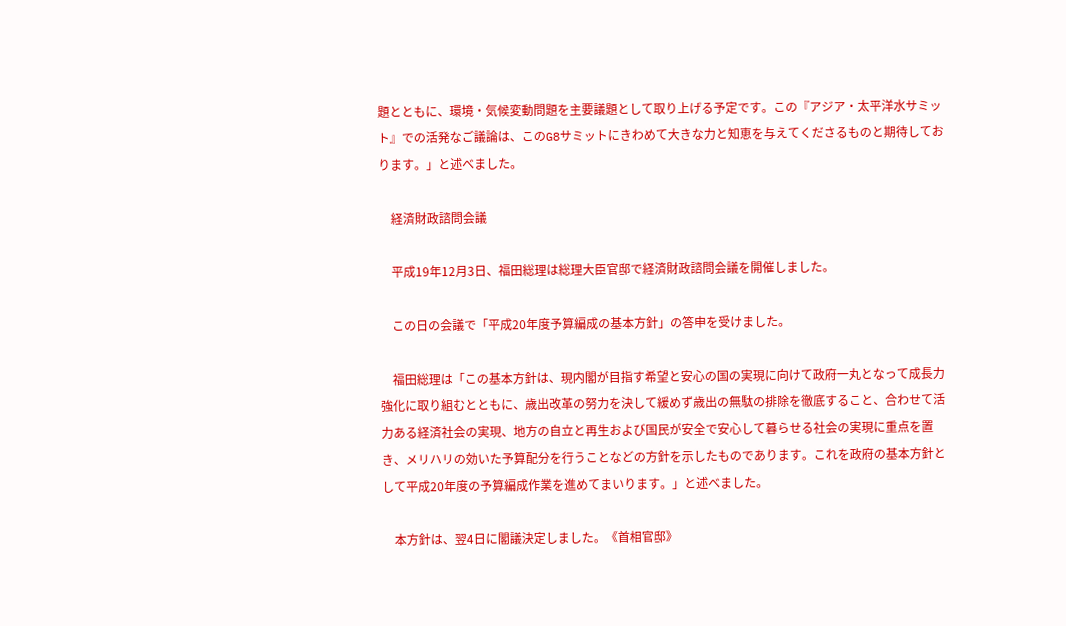題とともに、環境・気候変動問題を主要議題として取り上げる予定です。この『アジア・太平洋水サミット』での活発なご議論は、このG8サミットにきわめて大きな力と知恵を与えてくださるものと期待しております。」と述べました。

    経済財政諮問会議

    平成19年12月3日、福田総理は総理大臣官邸で経済財政諮問会議を開催しました。

    この日の会議で「平成20年度予算編成の基本方針」の答申を受けました。

    福田総理は「この基本方針は、現内閣が目指す希望と安心の国の実現に向けて政府一丸となって成長力強化に取り組むとともに、歳出改革の努力を決して緩めず歳出の無駄の排除を徹底すること、合わせて活力ある経済社会の実現、地方の自立と再生および国民が安全で安心して暮らせる社会の実現に重点を置き、メリハリの効いた予算配分を行うことなどの方針を示したものであります。これを政府の基本方針として平成20年度の予算編成作業を進めてまいります。」と述べました。

    本方針は、翌4日に閣議決定しました。《首相官邸》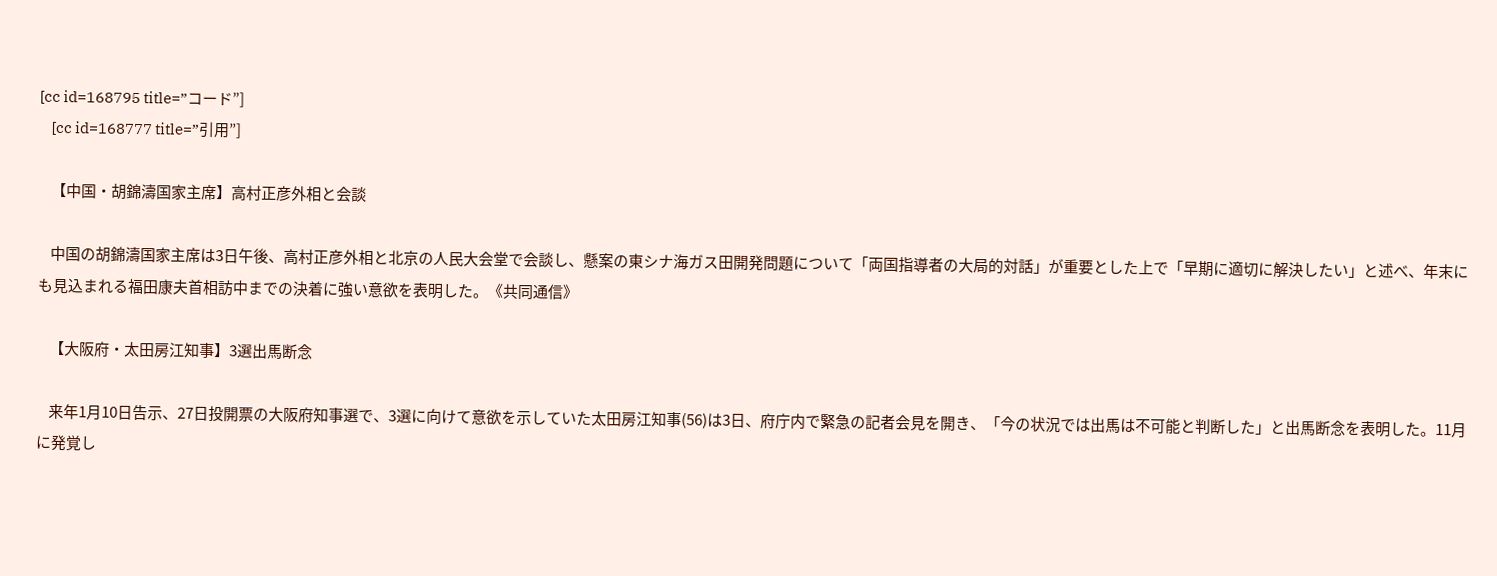[cc id=168795 title=”コード”]
    [cc id=168777 title=”引用”]

    【中国・胡錦濤国家主席】高村正彦外相と会談

    中国の胡錦濤国家主席は3日午後、高村正彦外相と北京の人民大会堂で会談し、懸案の東シナ海ガス田開発問題について「両国指導者の大局的対話」が重要とした上で「早期に適切に解決したい」と述べ、年末にも見込まれる福田康夫首相訪中までの決着に強い意欲を表明した。《共同通信》

    【大阪府・太田房江知事】3選出馬断念

    来年1月10日告示、27日投開票の大阪府知事選で、3選に向けて意欲を示していた太田房江知事(56)は3日、府庁内で緊急の記者会見を開き、「今の状況では出馬は不可能と判断した」と出馬断念を表明した。11月に発覚し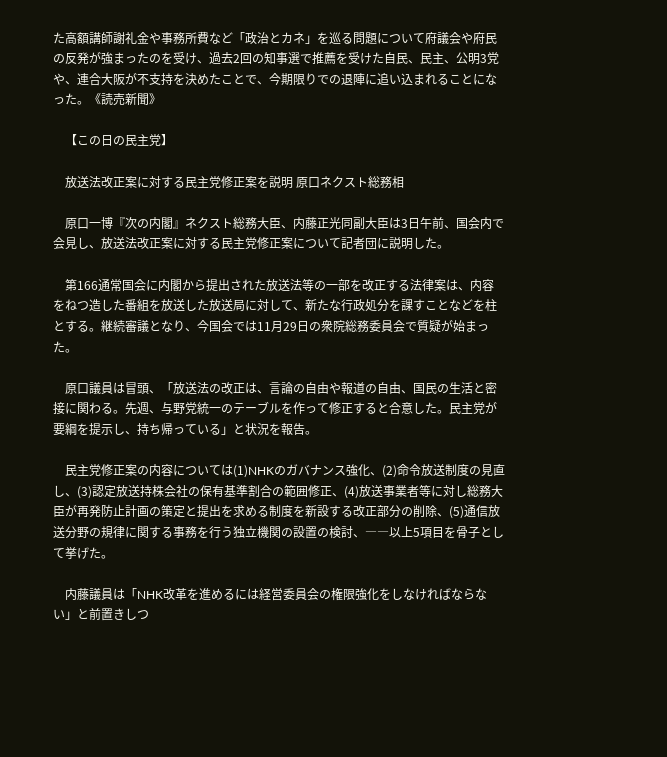た高額講師謝礼金や事務所費など「政治とカネ」を巡る問題について府議会や府民の反発が強まったのを受け、過去2回の知事選で推薦を受けた自民、民主、公明3党や、連合大阪が不支持を決めたことで、今期限りでの退陣に追い込まれることになった。《読売新聞》

    【この日の民主党】

    放送法改正案に対する民主党修正案を説明 原口ネクスト総務相

    原口一博『次の内閣』ネクスト総務大臣、内藤正光同副大臣は3日午前、国会内で会見し、放送法改正案に対する民主党修正案について記者団に説明した。

    第166通常国会に内閣から提出された放送法等の一部を改正する法律案は、内容をねつ造した番組を放送した放送局に対して、新たな行政処分を課すことなどを柱とする。継続審議となり、今国会では11月29日の衆院総務委員会で質疑が始まった。

    原口議員は冒頭、「放送法の改正は、言論の自由や報道の自由、国民の生活と密接に関わる。先週、与野党統一のテーブルを作って修正すると合意した。民主党が要綱を提示し、持ち帰っている」と状況を報告。

    民主党修正案の内容については(1)NHKのガバナンス強化、(2)命令放送制度の見直し、(3)認定放送持株会社の保有基準割合の範囲修正、(4)放送事業者等に対し総務大臣が再発防止計画の策定と提出を求める制度を新設する改正部分の削除、(5)通信放送分野の規律に関する事務を行う独立機関の設置の検討、――以上5項目を骨子として挙げた。

    内藤議員は「NHK改革を進めるには経営委員会の権限強化をしなければならない」と前置きしつ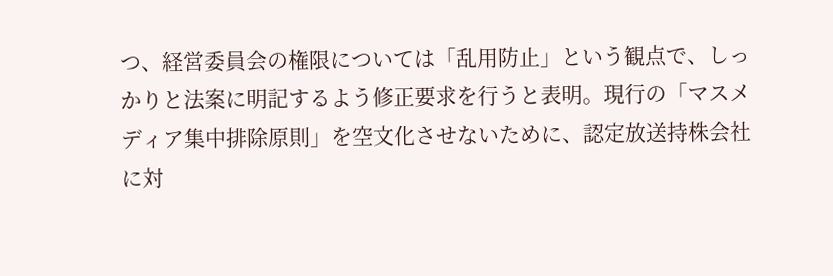つ、経営委員会の権限については「乱用防止」という観点で、しっかりと法案に明記するよう修正要求を行うと表明。現行の「マスメディア集中排除原則」を空文化させないために、認定放送持株会社に対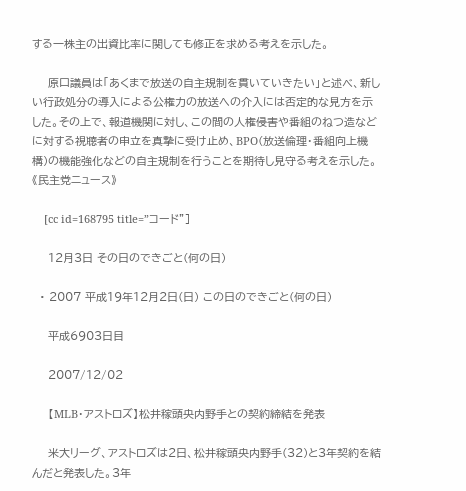する一株主の出資比率に関しても修正を求める考えを示した。

    原口議員は「あくまで放送の自主規制を貫いていきたい」と述べ、新しい行政処分の導入による公権力の放送への介入には否定的な見方を示した。その上で、報道機関に対し、この間の人権侵害や番組のねつ造などに対する視聴者の申立を真摯に受け止め、BPO(放送倫理・番組向上機構)の機能強化などの自主規制を行うことを期待し見守る考えを示した。《民主党ニュース》

    [cc id=168795 title=”コード”]

    12月3日 その日のできごと(何の日)

  • 2007 平成19年12月2日(日) この日のできごと(何の日)

    平成6903日目

    2007/12/02

    【MLB・アストロズ】松井稼頭央内野手との契約締結を発表

    米大リーグ、アストロズは2日、松井稼頭央内野手(32)と3年契約を結んだと発表した。3年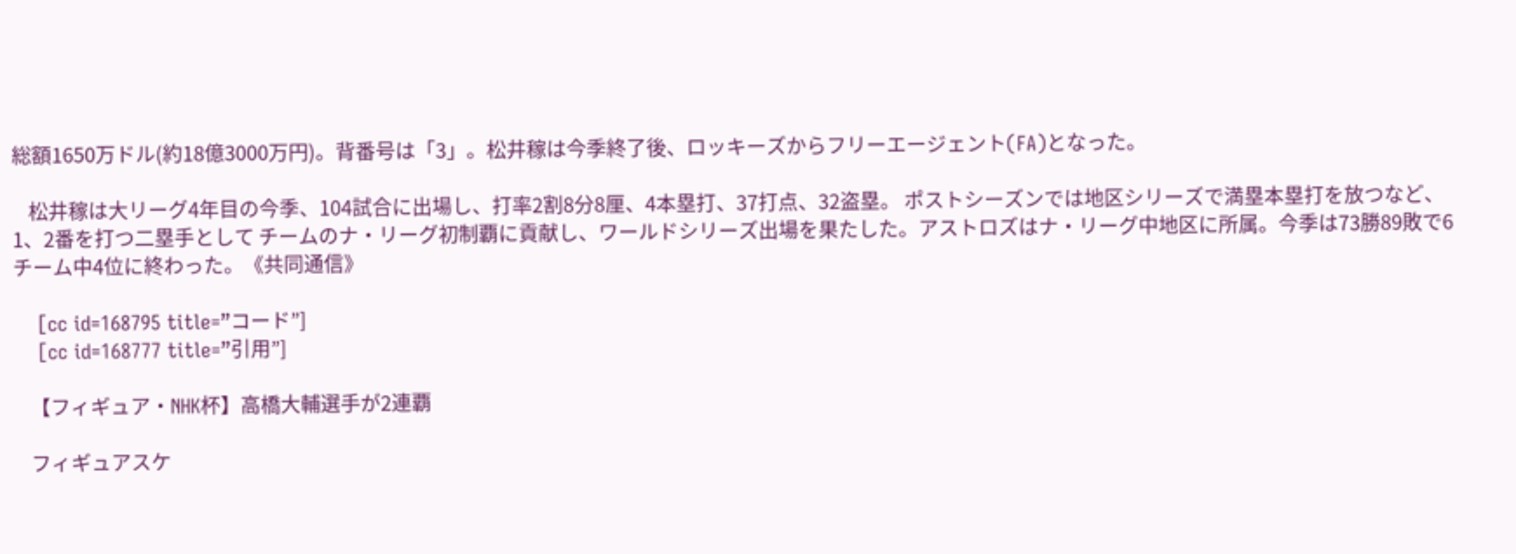総額1650万ドル(約18億3000万円)。背番号は「3」。松井稼は今季終了後、ロッキーズからフリーエージェント(FA)となった。

    松井稼は大リーグ4年目の今季、104試合に出場し、打率2割8分8厘、4本塁打、37打点、32盗塁。 ポストシーズンでは地区シリーズで満塁本塁打を放つなど、1、2番を打つ二塁手として チームのナ・リーグ初制覇に貢献し、ワールドシリーズ出場を果たした。アストロズはナ・リーグ中地区に所属。今季は73勝89敗で6チーム中4位に終わった。《共同通信》

    [cc id=168795 title=”コード”]
    [cc id=168777 title=”引用”]

    【フィギュア・NHK杯】高橋大輔選手が2連覇

    フィギュアスケ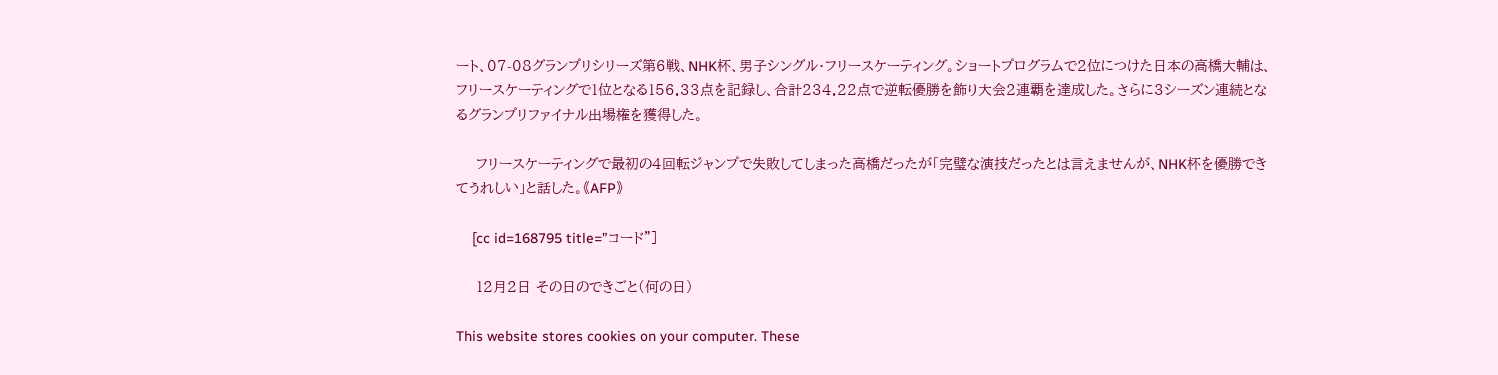ート、07-08グランプリシリーズ第6戦、NHK杯、男子シングル・フリースケーティング。ショートプログラムで2位につけた日本の高橋大輔は、フリースケーティングで1位となる156.33点を記録し、合計234.22点で逆転優勝を飾り大会2連覇を達成した。さらに3シーズン連続となるグランプリファイナル出場権を獲得した。

    フリースケーティングで最初の4回転ジャンプで失敗してしまった高橋だったが「完璧な演技だったとは言えませんが、NHK杯を優勝できてうれしい」と話した。《AFP》

    [cc id=168795 title=”コード”]

    12月2日 その日のできごと(何の日)

This website stores cookies on your computer. These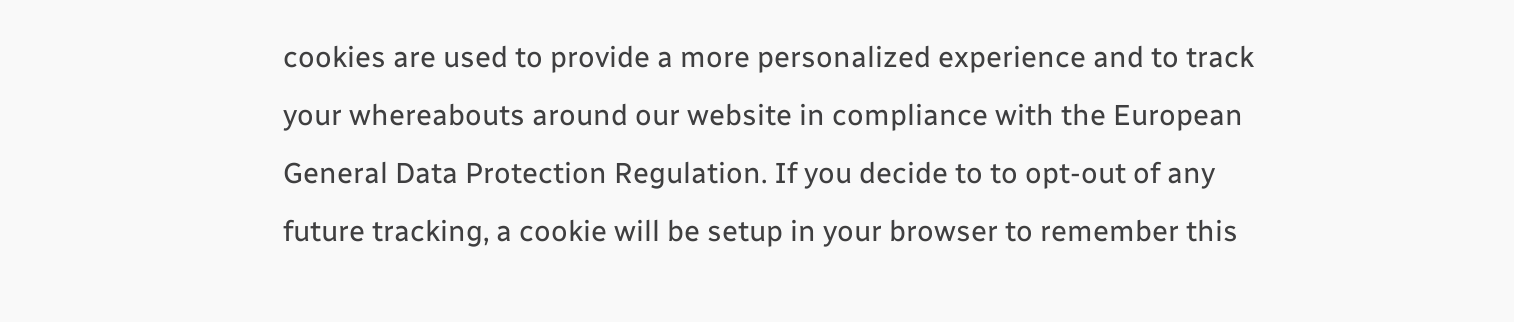cookies are used to provide a more personalized experience and to track your whereabouts around our website in compliance with the European General Data Protection Regulation. If you decide to to opt-out of any future tracking, a cookie will be setup in your browser to remember this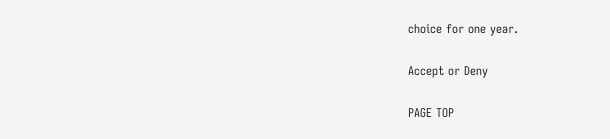choice for one year.

Accept or Deny

PAGE TOP